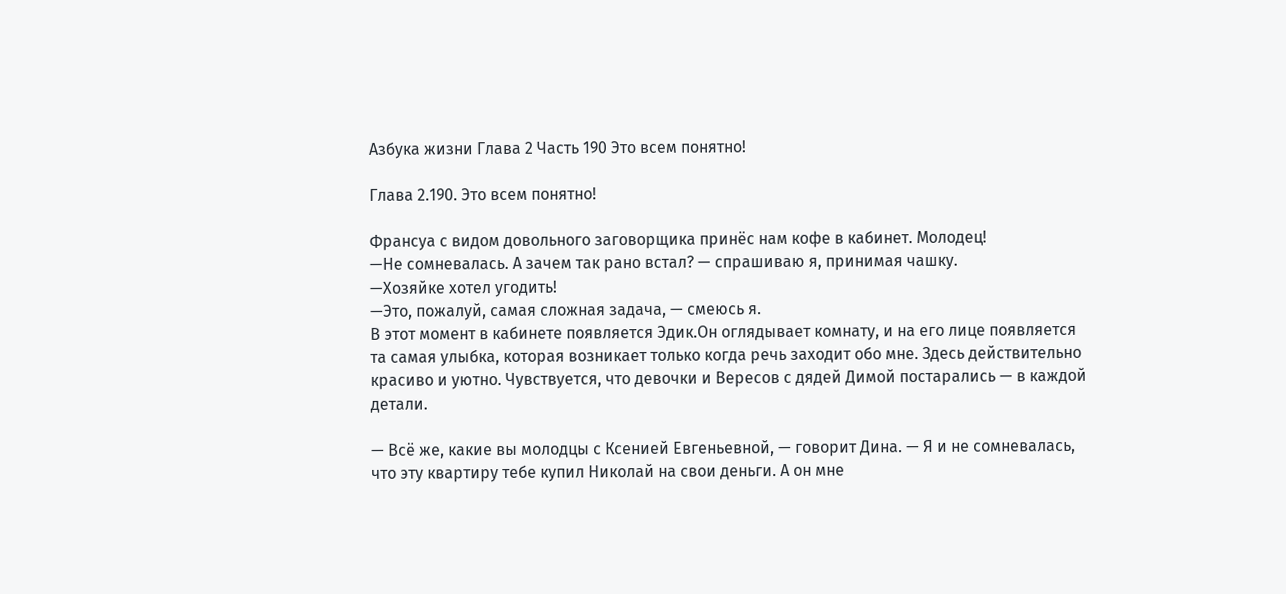Азбука жизни Глава 2 Часть 190 Это всем понятно!

Глава 2.190. Это всем понятно!

Франсуа с видом довольного заговорщика принёс нам кофе в кабинет. Молодец!
—Не сомневалась. А зачем так рано встал? — спрашиваю я, принимая чашку.
—Хозяйке хотел угодить!
—Это, пожалуй, самая сложная задача, — смеюсь я.
В этот момент в кабинете появляется Эдик.Он оглядывает комнату, и на его лице появляется та самая улыбка, которая возникает только когда речь заходит обо мне. Здесь действительно красиво и уютно. Чувствуется, что девочки и Вересов с дядей Димой постарались — в каждой детали.

— Всё же, какие вы молодцы с Ксенией Евгеньевной, — говорит Дина. — Я и не сомневалась, что эту квартиру тебе купил Николай на свои деньги. А он мне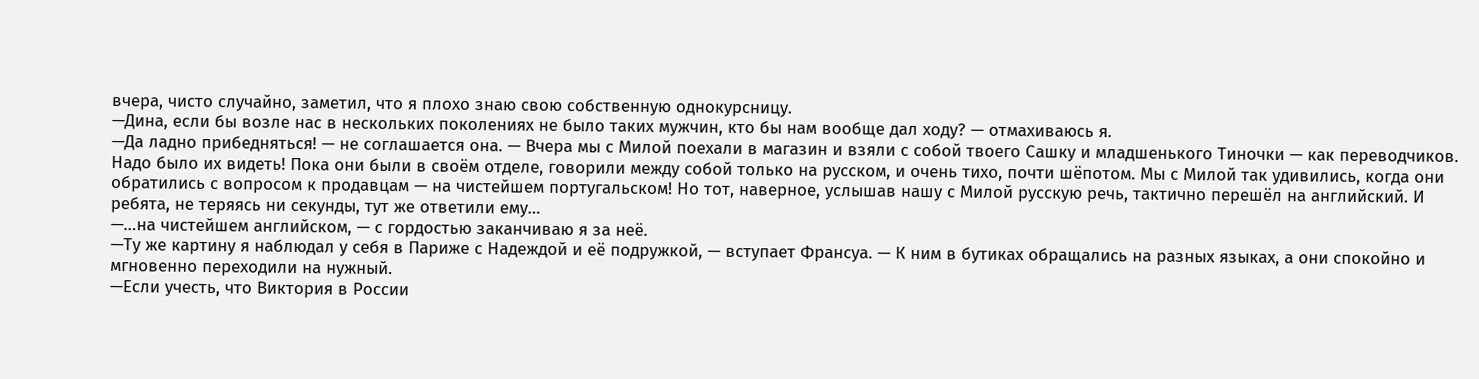вчера, чисто случайно, заметил, что я плохо знаю свою собственную однокурсницу.
—Дина, если бы возле нас в нескольких поколениях не было таких мужчин, кто бы нам вообще дал ходу? — отмахиваюсь я.
—Да ладно прибедняться! — не соглашается она. — Вчера мы с Милой поехали в магазин и взяли с собой твоего Сашку и младшенького Тиночки — как переводчиков. Надо было их видеть! Пока они были в своём отделе, говорили между собой только на русском, и очень тихо, почти шёпотом. Мы с Милой так удивились, когда они обратились с вопросом к продавцам — на чистейшем португальском! Но тот, наверное, услышав нашу с Милой русскую речь, тактично перешёл на английский. И ребята, не теряясь ни секунды, тут же ответили ему…
—…на чистейшем английском, — с гордостью заканчиваю я за неё.
—Ту же картину я наблюдал у себя в Париже с Надеждой и её подружкой, — вступает Франсуа. — К ним в бутиках обращались на разных языках, а они спокойно и мгновенно переходили на нужный.
—Если учесть, что Виктория в России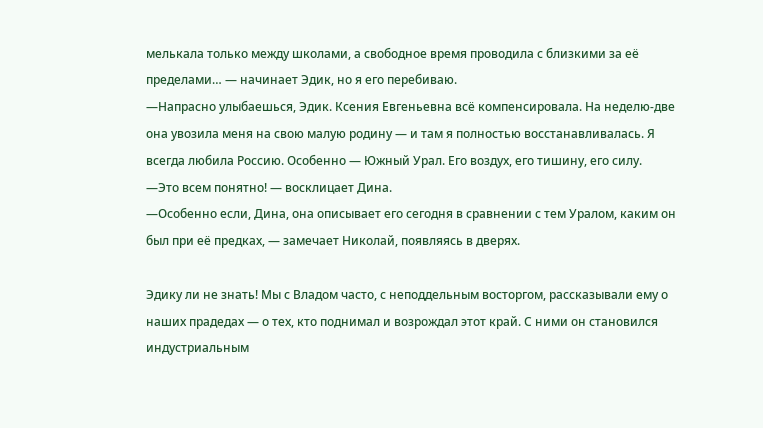мелькала только между школами, а свободное время проводила с близкими за её пределами… — начинает Эдик, но я его перебиваю.
—Напрасно улыбаешься, Эдик. Ксения Евгеньевна всё компенсировала. На неделю-две она увозила меня на свою малую родину — и там я полностью восстанавливалась. Я всегда любила Россию. Особенно — Южный Урал. Его воздух, его тишину, его силу.
—Это всем понятно! — восклицает Дина.
—Особенно если, Дина, она описывает его сегодня в сравнении с тем Уралом, каким он был при её предках, — замечает Николай, появляясь в дверях.

Эдику ли не знать! Мы с Владом часто, с неподдельным восторгом, рассказывали ему о наших прадедах — о тех, кто поднимал и возрождал этот край. С ними он становился индустриальным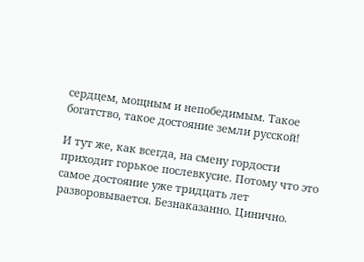сердцем, мощным и непобедимым. Такое богатство, такое достояние земли русской!

И тут же, как всегда, на смену гордости приходит горькое послевкусие. Потому что это самое достояние уже тридцать лет разворовывается. Безнаказанно. Цинично.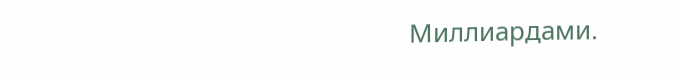Миллиардами.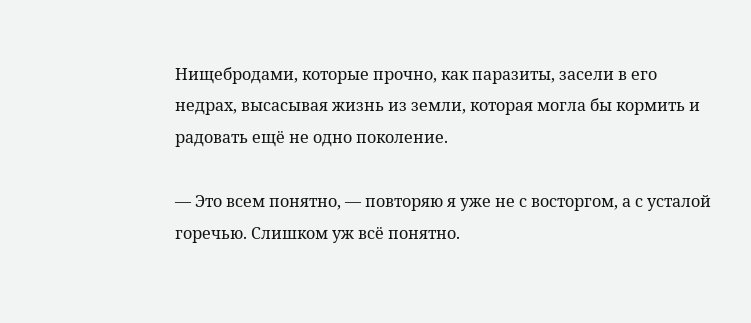Нищебродами, которые прочно, как паразиты, засели в его недрах, высасывая жизнь из земли, которая могла бы кормить и радовать ещё не одно поколение.

— Это всем понятно, — повторяю я уже не с восторгом, а с усталой горечью. Слишком уж всё понятно.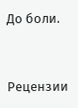До боли.


Рецензии